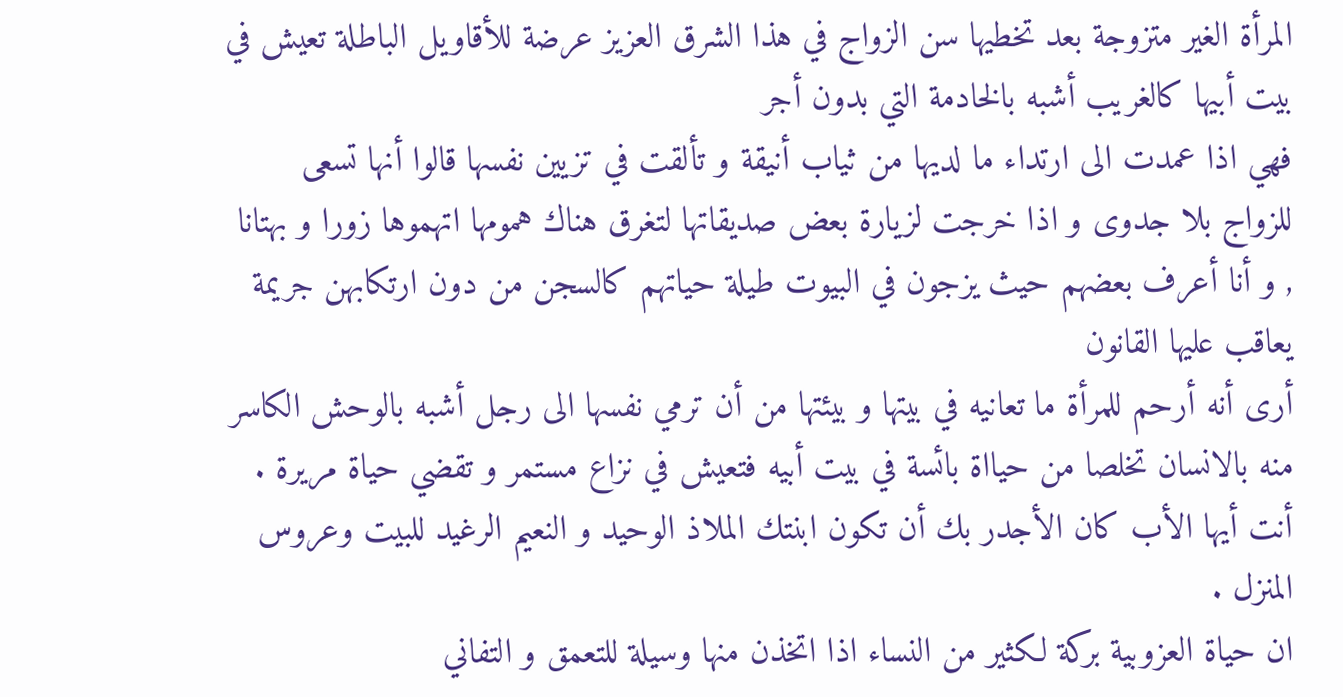المرأة الغير متزوجة بعد تخطيها سن الزواج في هذا الشرق العزيز عرضة للأقاويل الباطلة تعيش في بيت أبيها كالغريب أشبه بالخادمة التي بدون أجر
فهي اذا عمدت الى ارتداء ما لديها من ثياب أنيقة و تألقت في تزيين نفسها قالوا أنها تسعى للزواج بلا جدوى و اذا خرجت لزيارة بعض صديقاتها لتغرق هناك همومها اتهموها زورا و بهتانا , و أنا أعرف بعضهم حيث يزجون في البيوت طيلة حياتهم كالسجن من دون ارتكابهن جريمة يعاقب عليها القانون
أرى أنه أرحم للمرأة ما تعانيه في بيتها و بيئتها من أن ترمي نفسها الى رجل أشبه بالوحش الكاسر منه بالانسان تخلصا من حيااة بائسة في بيت أبيه فتعيش في نزاع مستمر و تقضي حياة مريرة .
أنت أيها الأب كان الأجدر بك أن تكون ابنتك الملاذ الوحيد و النعيم الرغيد للبيت وعروس المنزل .
ان حياة العزوبية بركة لكثير من النساء اذا اتخذن منها وسيلة للتعمق و التفاني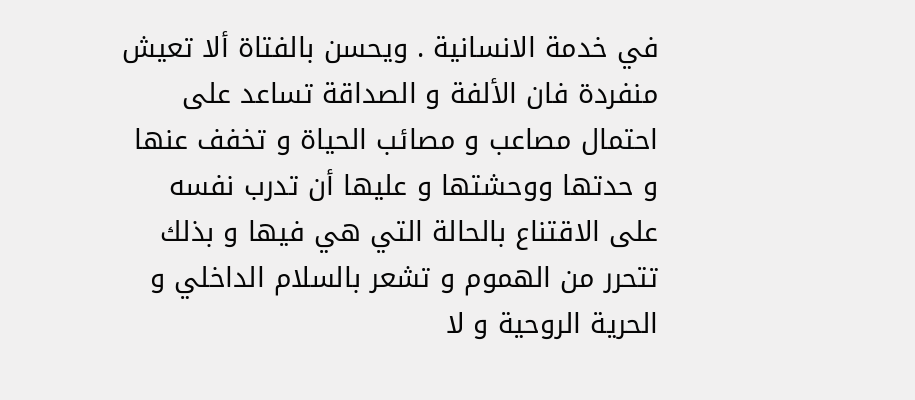في خدمة الانسانية . ويحسن بالفتاة ألا تعيش منفردة فان الألفة و الصداقة تساعد على احتمال مصاعب و مصائب الحياة و تخفف عنها و حدتها ووحشتها و عليها أن تدرب نفسه على الاقتناع بالحالة التي هي فيها و بذلك تتحرر من الهموم و تشعر بالسلام الداخلي و الحرية الروحية و لا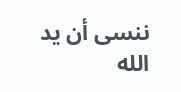ننسى أن يد الله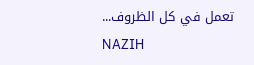تعمل في كل الظروف...
NAZIH